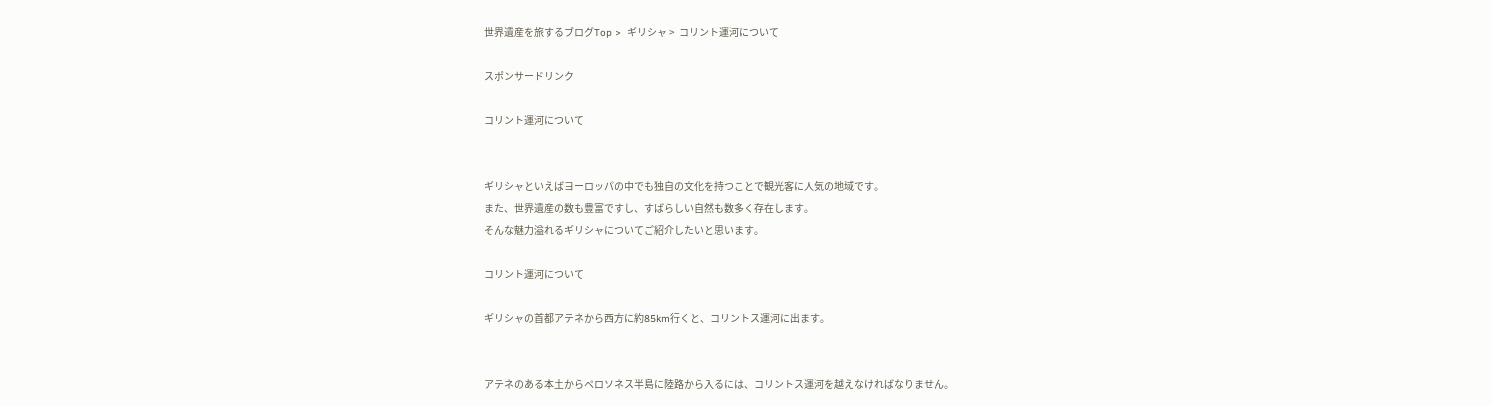世界遺産を旅するブログTop >  ギリシャ >  コリント運河について

スポンサードリンク

コリント運河について


ギリシャといえばヨーロッパの中でも独自の文化を持つことで観光客に人気の地域です。
また、世界遺産の数も豊富ですし、すばらしい自然も数多く存在します。
そんな魅力溢れるギリシャについてご紹介したいと思います。

コリント運河について

ギリシャの首都アテネから西方に約85km行くと、コリントス運河に出ます。


アテネのある本土からペロソネス半島に陸路から入るには、コリントス運河を越えなければなりません。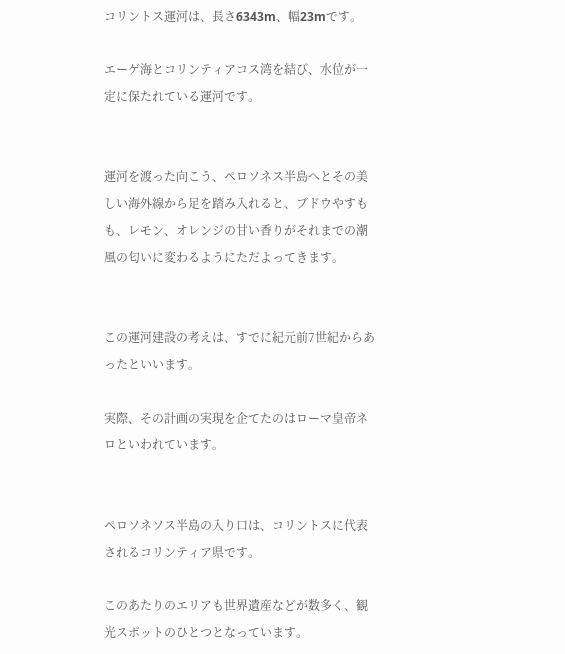コリントス運河は、長さ6343m、幅23mです。

エーゲ海とコリンティアコス湾を結び、水位が一定に保たれている運河です。


運河を渡った向こう、ペロソネス半島へとその美しい海外線から足を踏み入れると、ブドウやすもも、レモン、オレンジの甘い香りがそれまでの潮風の匂いに変わるようにただよってきます。


この運河建設の考えは、すでに紀元前7世紀からあったといいます。

実際、その計画の実現を企てたのはローマ皇帝ネロといわれています。


ペロソネソス半島の入り口は、コリントスに代表されるコリンティア県です。

このあたりのエリアも世界遺産などが数多く、観光スポットのひとつとなっています。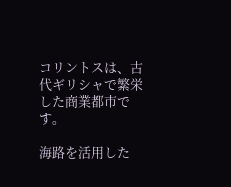コリントスは、古代ギリシャで繁栄した商業都市です。

海路を活用した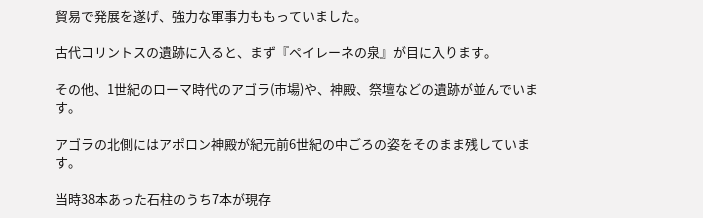貿易で発展を遂げ、強力な軍事力ももっていました。

古代コリントスの遺跡に入ると、まず『ペイレーネの泉』が目に入ります。

その他、1世紀のローマ時代のアゴラ(市場)や、神殿、祭壇などの遺跡が並んでいます。

アゴラの北側にはアポロン神殿が紀元前6世紀の中ごろの姿をそのまま残しています。

当時38本あった石柱のうち7本が現存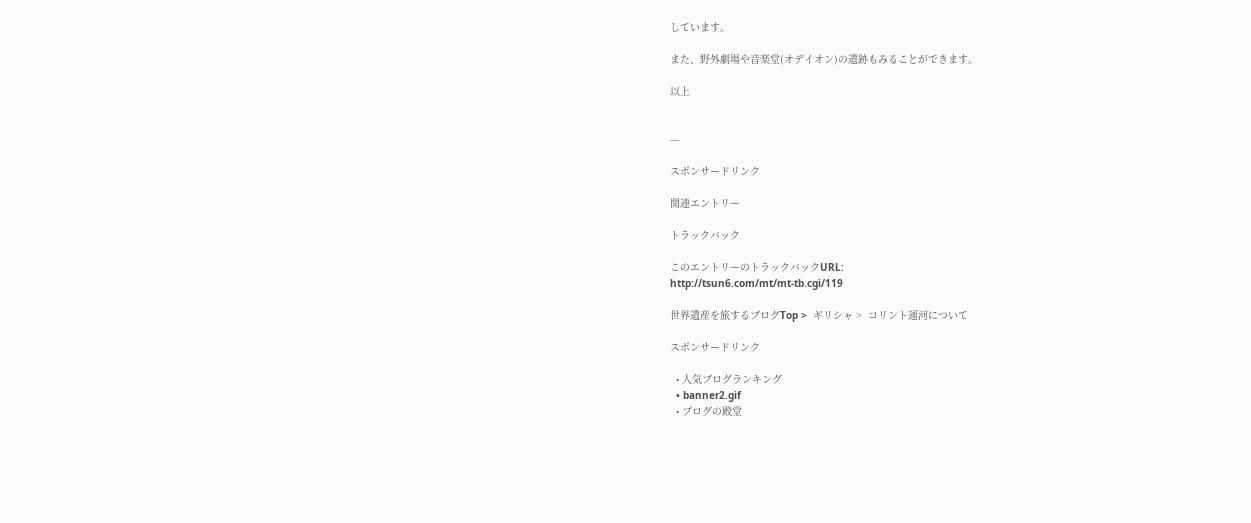しています。

また、野外劇場や音楽堂(オデイオン)の遺跡もみることができます。

以上


---

スポンサードリンク

関連エントリー

トラックバック

このエントリーのトラックバックURL:
http://tsun6.com/mt/mt-tb.cgi/119

世界遺産を旅するブログTop >  ギリシャ >  コリント運河について

スポンサードリンク

  • 人気ブログランキング
  • banner2.gif
  • ブログの殿堂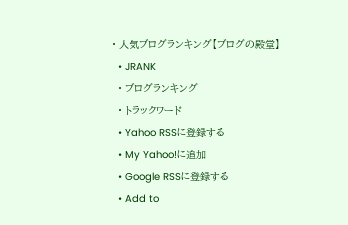• 人気ブログランキング【ブログの殿堂】
  • JRANK
  • ブログランキング
  • トラックワード
  • Yahoo RSSに登録する
  • My Yahoo!に追加
  • Google RSSに登録する
  • Add to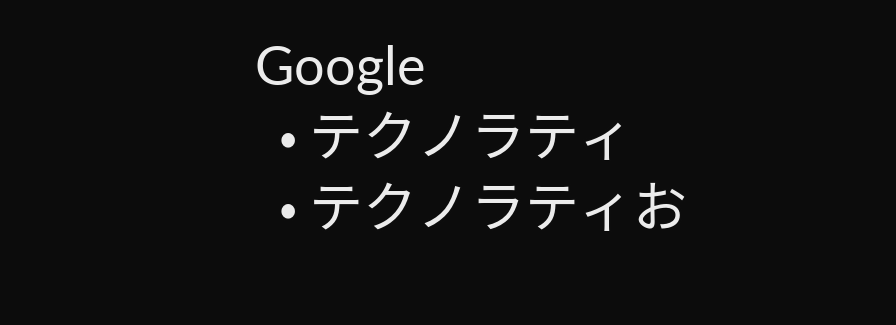Google
  • テクノラティ
  • テクノラティお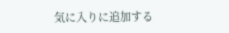気に入りに追加する